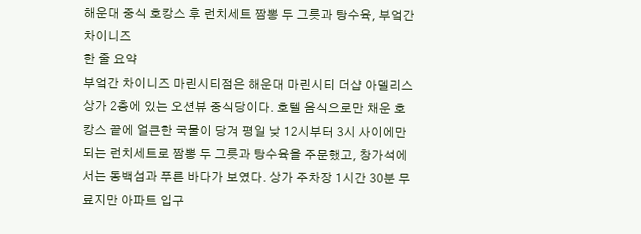해운대 중식 호캉스 후 런치세트 짬뽕 두 그릇과 탕수육, 부엌간 차이니즈
한 줄 요약
부엌간 차이니즈 마린시티점은 해운대 마린시티 더샵 아델리스 상가 2층에 있는 오션뷰 중식당이다. 호텔 음식으로만 채운 호캉스 끝에 얼큰한 국물이 당겨 평일 낮 12시부터 3시 사이에만 되는 런치세트로 짬뽕 두 그릇과 탕수육을 주문했고, 창가석에서는 동백섬과 푸른 바다가 보였다. 상가 주차장 1시간 30분 무료지만 아파트 입구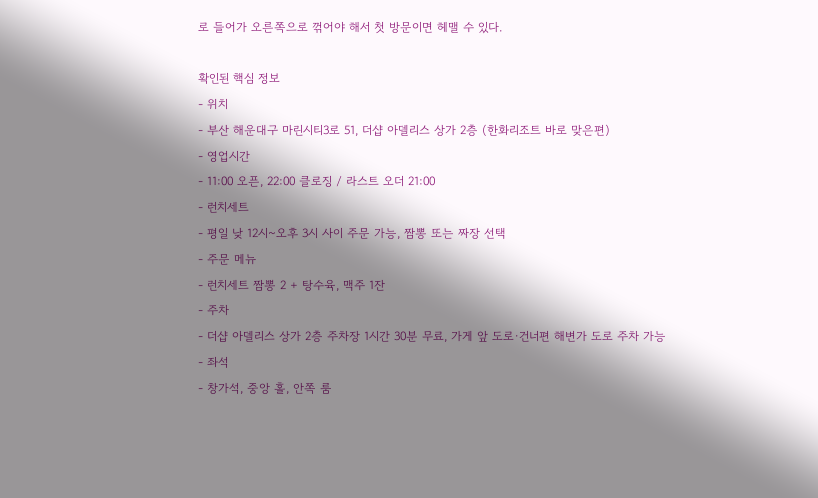로 들어가 오른쪽으로 꺾어야 해서 첫 방문이면 헤맬 수 있다.

확인된 핵심 정보
- 위치
- 부산 해운대구 마린시티3로 51, 더샵 아델리스 상가 2층 (한화리조트 바로 맞은편)
- 영업시간
- 11:00 오픈, 22:00 클로징 / 라스트 오더 21:00
- 런치세트
- 평일 낮 12시~오후 3시 사이 주문 가능, 짬뽕 또는 짜장 선택
- 주문 메뉴
- 런치세트 짬뽕 2 + 탕수육, 맥주 1잔
- 주차
- 더샵 아델리스 상가 2층 주차장 1시간 30분 무료, 가게 앞 도로·건너편 해변가 도로 주차 가능
- 좌석
- 창가석, 중앙 홀, 안쪽 룸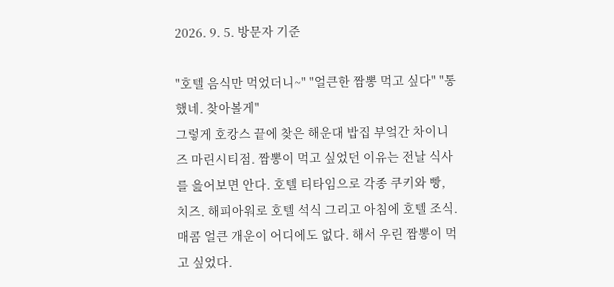2026. 9. 5. 방문자 기준

"호텔 음식만 먹었더니~" "얼큰한 짬뽕 먹고 싶다" "통했네. 찾아볼게"
그렇게 호캉스 끝에 찾은 해운대 밥집 부엌간 차이니즈 마린시티점. 짬뽕이 먹고 싶었던 이유는 전날 식사를 읊어보면 안다. 호텔 티타임으로 각종 쿠키와 빵, 치즈. 해피아워로 호텔 석식 그리고 아침에 호텔 조식. 매콤 얼큰 개운이 어디에도 없다. 해서 우린 짬뽕이 먹고 싶었다.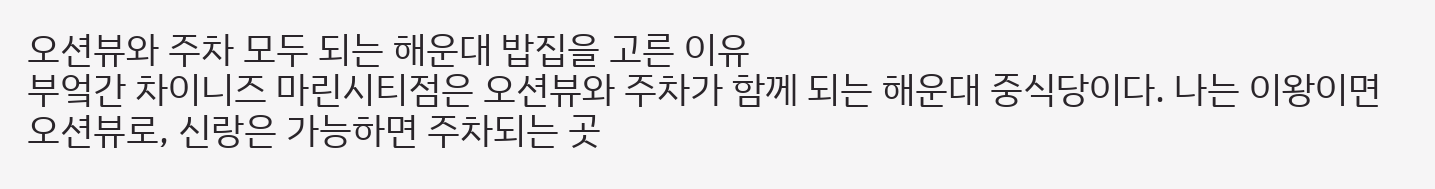오션뷰와 주차 모두 되는 해운대 밥집을 고른 이유
부엌간 차이니즈 마린시티점은 오션뷰와 주차가 함께 되는 해운대 중식당이다. 나는 이왕이면 오션뷰로, 신랑은 가능하면 주차되는 곳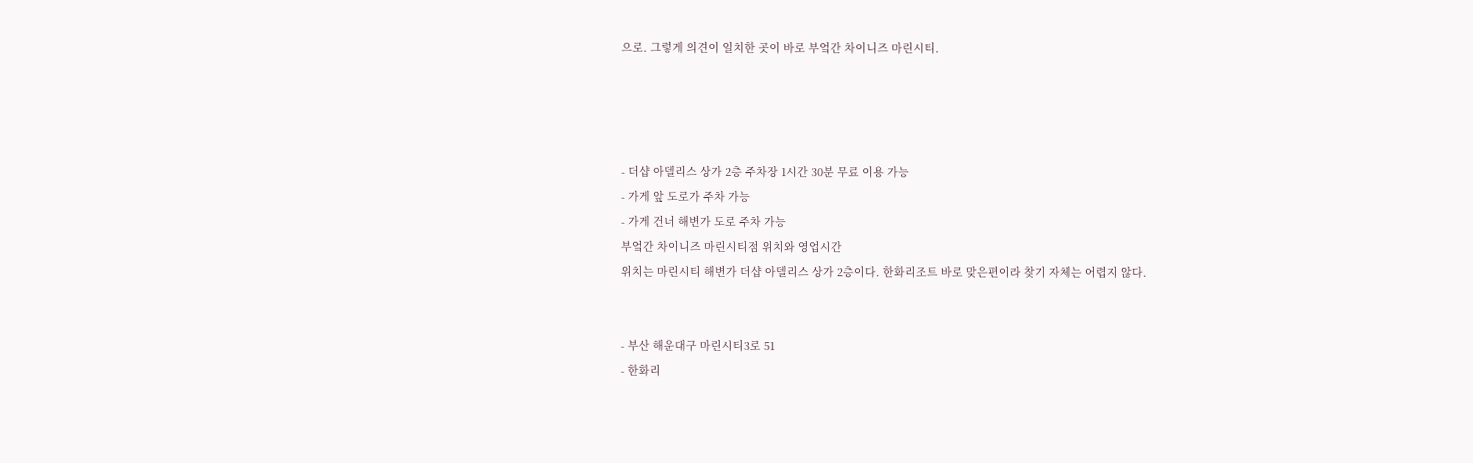으로. 그렇게 의견이 일치한 곳이 바로 부엌간 차이니즈 마린시티.




- 더샵 아델리스 상가 2층 주차장 1시간 30분 무료 이용 가능
- 가게 앞 도로가 주차 가능
- 가게 건너 해변가 도로 주차 가능
부엌간 차이니즈 마린시티점 위치와 영업시간
위치는 마린시티 해변가 더샵 아델리스 상가 2층이다. 한화리조트 바로 맞은편이라 찾기 자체는 어렵지 않다.


- 부산 해운대구 마린시티3로 51
- 한화리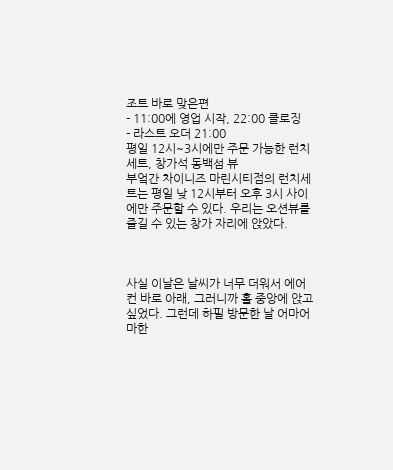조트 바로 맞은편
- 11:00에 영업 시작, 22:00 클로징
- 라스트 오더 21:00
평일 12시~3시에만 주문 가능한 런치세트, 창가석 동백섬 뷰
부엌간 차이니즈 마린시티점의 런치세트는 평일 낮 12시부터 오후 3시 사이에만 주문할 수 있다. 우리는 오션뷰를 즐길 수 있는 창가 자리에 앉았다.



사실 이날은 날씨가 너무 더워서 에어컨 바로 아래, 그러니까 홀 중앙에 앉고 싶었다. 그런데 하필 방문한 날 어마어마한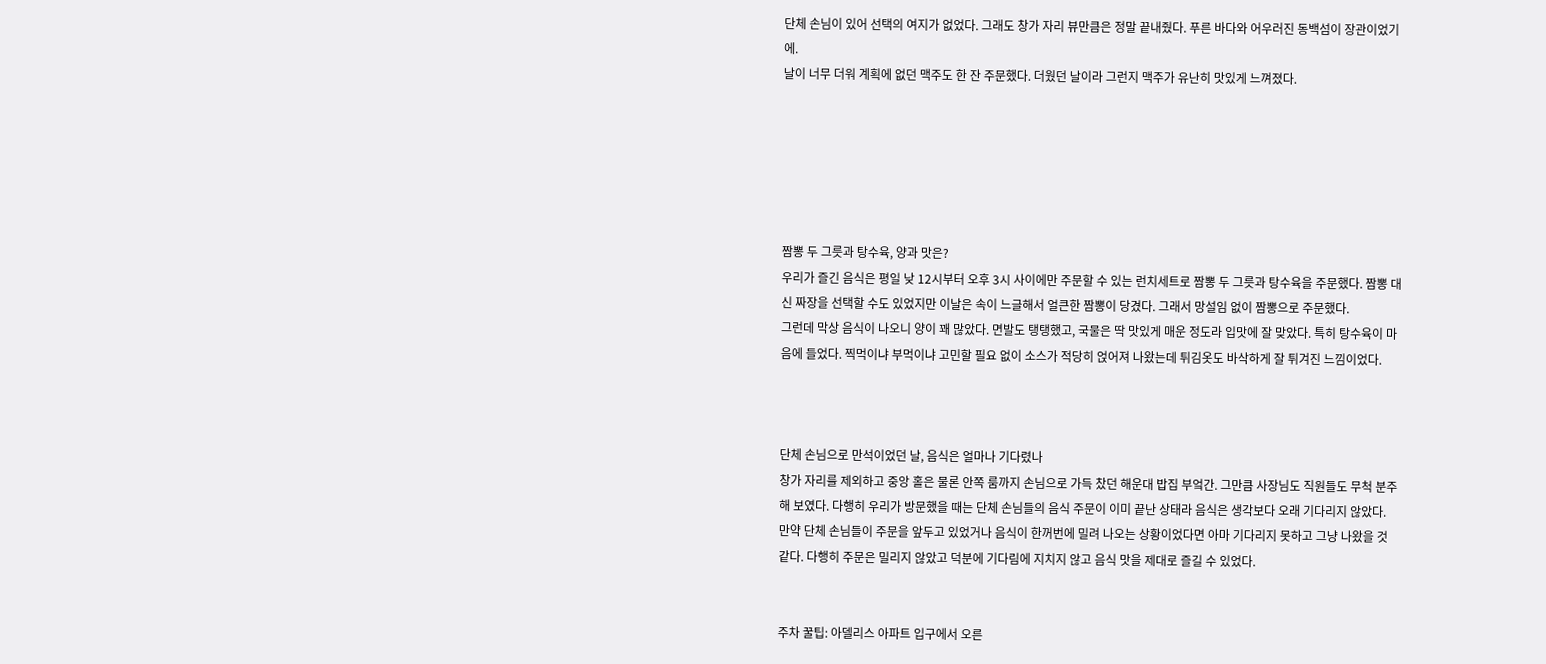단체 손님이 있어 선택의 여지가 없었다. 그래도 창가 자리 뷰만큼은 정말 끝내줬다. 푸른 바다와 어우러진 동백섬이 장관이었기에.
날이 너무 더워 계획에 없던 맥주도 한 잔 주문했다. 더웠던 날이라 그런지 맥주가 유난히 맛있게 느껴졌다.






짬뽕 두 그릇과 탕수육, 양과 맛은?
우리가 즐긴 음식은 평일 낮 12시부터 오후 3시 사이에만 주문할 수 있는 런치세트로 짬뽕 두 그릇과 탕수육을 주문했다. 짬뽕 대신 짜장을 선택할 수도 있었지만 이날은 속이 느글해서 얼큰한 짬뽕이 당겼다. 그래서 망설임 없이 짬뽕으로 주문했다.
그런데 막상 음식이 나오니 양이 꽤 많았다. 면발도 탱탱했고, 국물은 딱 맛있게 매운 정도라 입맛에 잘 맞았다. 특히 탕수육이 마음에 들었다. 찍먹이냐 부먹이냐 고민할 필요 없이 소스가 적당히 얹어져 나왔는데 튀김옷도 바삭하게 잘 튀겨진 느낌이었다.



단체 손님으로 만석이었던 날, 음식은 얼마나 기다렸나
창가 자리를 제외하고 중앙 홀은 물론 안쪽 룸까지 손님으로 가득 찼던 해운대 밥집 부엌간. 그만큼 사장님도 직원들도 무척 분주해 보였다. 다행히 우리가 방문했을 때는 단체 손님들의 음식 주문이 이미 끝난 상태라 음식은 생각보다 오래 기다리지 않았다.
만약 단체 손님들이 주문을 앞두고 있었거나 음식이 한꺼번에 밀려 나오는 상황이었다면 아마 기다리지 못하고 그냥 나왔을 것 같다. 다행히 주문은 밀리지 않았고 덕분에 기다림에 지치지 않고 음식 맛을 제대로 즐길 수 있었다.


주차 꿀팁: 아델리스 아파트 입구에서 오른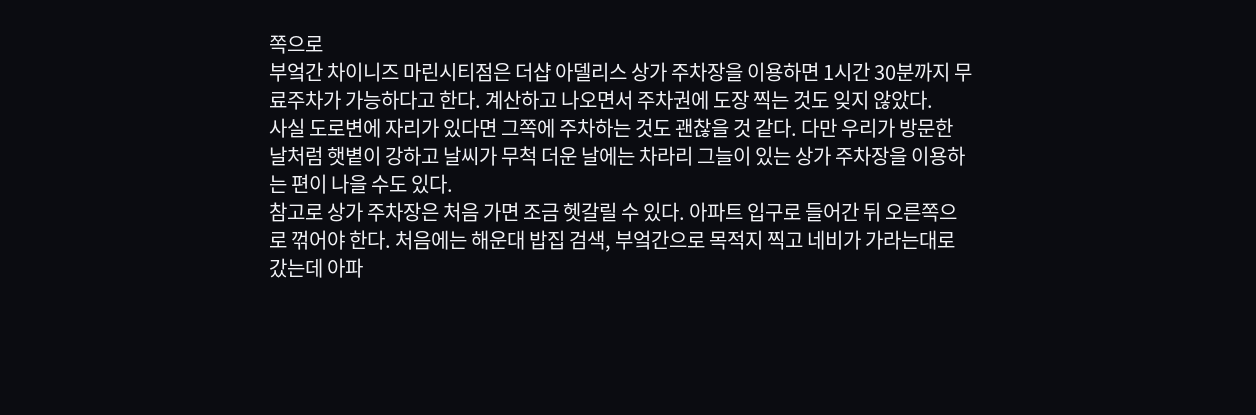쪽으로
부엌간 차이니즈 마린시티점은 더샵 아델리스 상가 주차장을 이용하면 1시간 30분까지 무료주차가 가능하다고 한다. 계산하고 나오면서 주차권에 도장 찍는 것도 잊지 않았다.
사실 도로변에 자리가 있다면 그쪽에 주차하는 것도 괜찮을 것 같다. 다만 우리가 방문한 날처럼 햇볕이 강하고 날씨가 무척 더운 날에는 차라리 그늘이 있는 상가 주차장을 이용하는 편이 나을 수도 있다.
참고로 상가 주차장은 처음 가면 조금 헷갈릴 수 있다. 아파트 입구로 들어간 뒤 오른쪽으로 꺾어야 한다. 처음에는 해운대 밥집 검색, 부엌간으로 목적지 찍고 네비가 가라는대로 갔는데 아파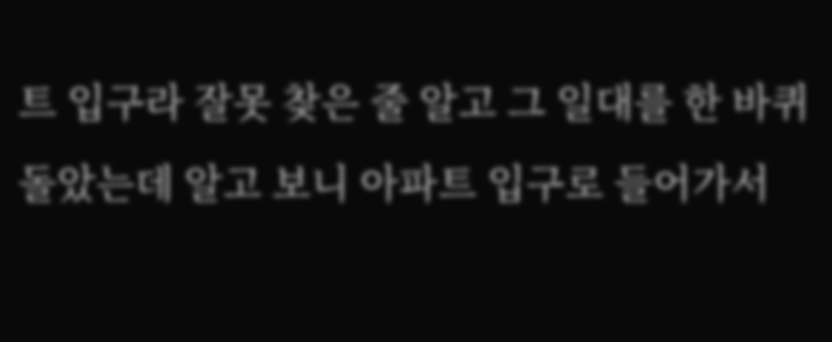트 입구라 잘못 찾은 줄 알고 그 일대를 한 바퀴 돌았는데 알고 보니 아파트 입구로 들어가서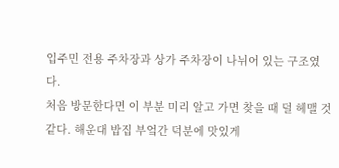입주민 전용 주차장과 상가 주차장이 나뉘어 있는 구조였다.
처음 방문한다면 이 부분 미리 알고 가면 찾을 때 덜 헤맬 것 같다. 해운대 밥집 부엌간 덕분에 맛있게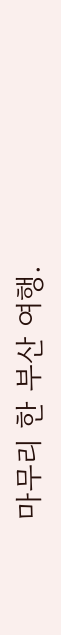마무리 한 부산 여행.